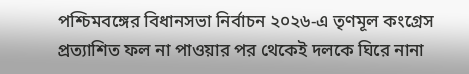পশ্চিমবঙ্গের বিধানসভা নির্বাচন ২০২৬-এ তৃণমূল কংগ্রেস প্রত্যাশিত ফল না পাওয়ার পর থেকেই দলকে ঘিরে নানা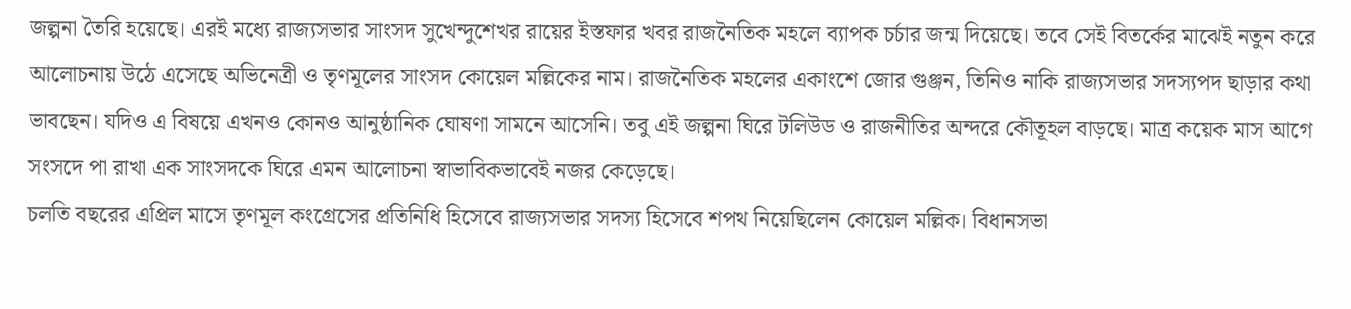জল্পনা তৈরি হয়েছে। এরই মধ্যে রাজ্যসভার সাংসদ সুখেন্দুশেখর রায়ের ইস্তফার খবর রাজনৈতিক মহলে ব্যাপক চর্চার জন্ম দিয়েছে। তবে সেই বিতর্কের মাঝেই নতুন করে আলোচনায় উঠে এসেছে অভিনেত্রী ও তৃণমূলের সাংসদ কোয়েল মল্লিকের নাম। রাজনৈতিক মহলের একাংশে জোর গুঞ্জন, তিনিও নাকি রাজ্যসভার সদস্যপদ ছাড়ার কথা ভাবছেন। যদিও এ বিষয়ে এখনও কোনও আনুষ্ঠানিক ঘোষণা সামনে আসেনি। তবু এই জল্পনা ঘিরে টলিউড ও রাজনীতির অন্দরে কৌতূহল বাড়ছে। মাত্র কয়েক মাস আগে সংসদে পা রাখা এক সাংসদকে ঘিরে এমন আলোচনা স্বাভাবিকভাবেই নজর কেড়েছে।
চলতি বছরের এপ্রিল মাসে তৃণমূল কংগ্রেসের প্রতিনিধি হিসেবে রাজ্যসভার সদস্য হিসেবে শপথ নিয়েছিলেন কোয়েল মল্লিক। বিধানসভা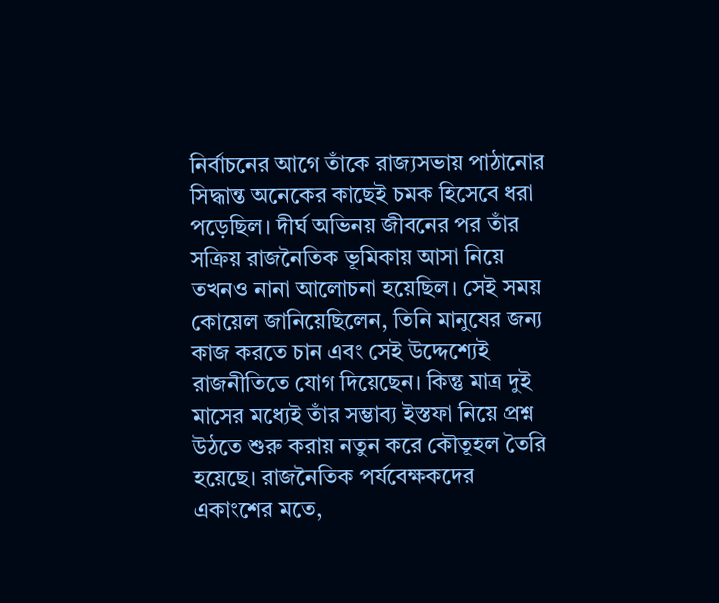নির্বাচনের আগে তাঁকে রাজ্যসভায় পাঠানোর সিদ্ধান্ত অনেকের কাছেই চমক হিসেবে ধরা পড়েছিল। দীর্ঘ অভিনয় জীবনের পর তাঁর সক্রিয় রাজনৈতিক ভূমিকায় আসা নিয়ে তখনও নানা আলোচনা হয়েছিল। সেই সময় কোয়েল জানিয়েছিলেন, তিনি মানুষের জন্য কাজ করতে চান এবং সেই উদ্দেশ্যেই রাজনীতিতে যোগ দিয়েছেন। কিন্তু মাত্র দুই মাসের মধ্যেই তাঁর সম্ভাব্য ইস্তফা নিয়ে প্রশ্ন উঠতে শুরু করায় নতুন করে কৌতূহল তৈরি হয়েছে। রাজনৈতিক পর্যবেক্ষকদের একাংশের মতে,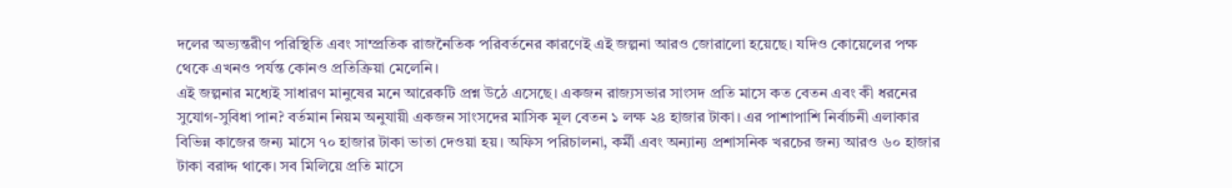দলের অভ্যন্তরীণ পরিস্থিতি এবং সাম্প্রতিক রাজনৈতিক পরিবর্তনের কারণেই এই জল্পনা আরও জোরালো হয়েছে। যদিও কোয়েলের পক্ষ থেকে এখনও পর্যন্ত কোনও প্রতিক্রিয়া মেলেনি।
এই জল্পনার মধ্যেই সাধারণ মানুষের মনে আরেকটি প্রশ্ন উঠে এসেছে। একজন রাজ্যসভার সাংসদ প্রতি মাসে কত বেতন এবং কী ধরনের সুযোগ-সুবিধা পান? বর্তমান নিয়ম অনুযায়ী একজন সাংসদের মাসিক মূল বেতন ১ লক্ষ ২৪ হাজার টাকা। এর পাশাপাশি নির্বাচনী এলাকার বিভিন্ন কাজের জন্য মাসে ৭০ হাজার টাকা ভাতা দেওয়া হয়। অফিস পরিচালনা, কর্মী এবং অন্যান্য প্রশাসনিক খরচের জন্য আরও ৬০ হাজার টাকা বরাদ্দ থাকে। সব মিলিয়ে প্রতি মাসে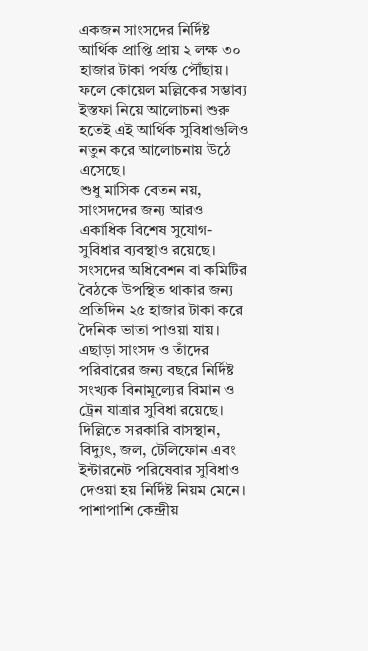একজন সাংসদের নির্দিষ্ট আর্থিক প্রাপ্তি প্রায় ২ লক্ষ ৩০ হাজার টাকা পর্যন্ত পৌঁছায়। ফলে কোয়েল মল্লিকের সম্ভাব্য ইস্তফা নিয়ে আলোচনা শুরু হতেই এই আর্থিক সুবিধাগুলিও নতুন করে আলোচনায় উঠে এসেছে।
শুধু মাসিক বেতন নয়, সাংসদদের জন্য আরও একাধিক বিশেষ সুযোগ-সুবিধার ব্যবস্থাও রয়েছে। সংসদের অধিবেশন বা কমিটির বৈঠকে উপস্থিত থাকার জন্য প্রতিদিন ২৫ হাজার টাকা করে দৈনিক ভাতা পাওয়া যায়। এছাড়া সাংসদ ও তাঁদের পরিবারের জন্য বছরে নির্দিষ্ট সংখ্যক বিনামূল্যের বিমান ও ট্রেন যাত্রার সুবিধা রয়েছে। দিল্লিতে সরকারি বাসস্থান, বিদ্যুৎ, জল, টেলিফোন এবং ইন্টারনেট পরিষেবার সুবিধাও দেওয়া হয় নির্দিষ্ট নিয়ম মেনে। পাশাপাশি কেন্দ্রীয়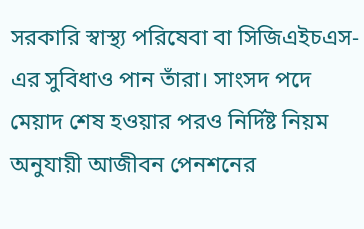সরকারি স্বাস্থ্য পরিষেবা বা সিজিএইচএস-এর সুবিধাও পান তাঁরা। সাংসদ পদে মেয়াদ শেষ হওয়ার পরও নির্দিষ্ট নিয়ম অনুযায়ী আজীবন পেনশনের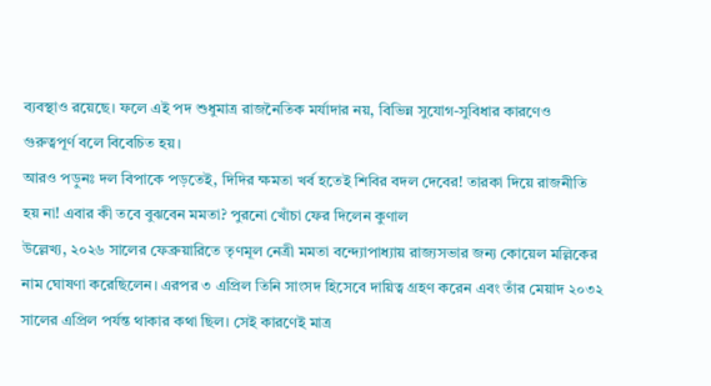ব্যবস্থাও রয়েছে। ফলে এই পদ শুধুমাত্র রাজনৈতিক মর্যাদার নয়, বিভিন্ন সুযোগ-সুবিধার কারণেও গুরুত্বপূর্ণ বলে বিবেচিত হয়।
আরও পড়ুনঃ দল বিপাকে পড়তেই, দিদির ক্ষমতা খর্ব হতেই শিবির বদল দেবের! তারকা দিয়ে রাজনীতি হয় না! এবার কী তবে বুঝবেন মমতা? পুরনো খোঁচা ফের দিলেন কুণাল
উল্লেখ্য, ২০২৬ সালের ফেব্রুয়ারিতে তৃণমূল নেত্রী মমতা বন্দ্যোপাধ্যায় রাজ্যসভার জন্য কোয়েল মল্লিকের নাম ঘোষণা করেছিলেন। এরপর ৩ এপ্রিল তিনি সাংসদ হিসেবে দায়িত্ব গ্রহণ করেন এবং তাঁর মেয়াদ ২০৩২ সালের এপ্রিল পর্যন্ত থাকার কথা ছিল। সেই কারণেই মাত্র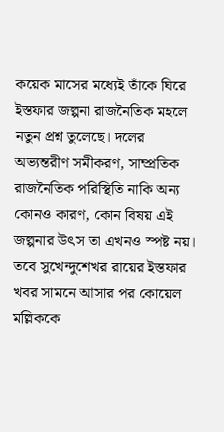কয়েক মাসের মধ্যেই তাঁকে ঘিরে ইস্তফার জল্পনা রাজনৈতিক মহলে নতুন প্রশ্ন তুলেছে। দলের অভ্যন্তরীণ সমীকরণ, সাম্প্রতিক রাজনৈতিক পরিস্থিতি নাকি অন্য কোনও কারণ, কোন বিষয় এই জল্পনার উৎস তা এখনও স্পষ্ট নয়। তবে সুখেন্দুশেখর রায়ের ইস্তফার খবর সামনে আসার পর কোয়েল মল্লিককে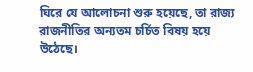ঘিরে যে আলোচনা শুরু হয়েছে, তা রাজ্য রাজনীতির অন্যতম চর্চিত বিষয় হয়ে উঠেছে।